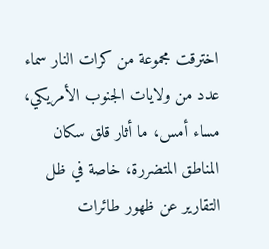اخترقت مجموعة من كرات النار سماء عدد من ولايات الجنوب الأمريكي، مساء أمس، ما أثار قلق سكان المناطق المتضررة، خاصة في ظل التقارير عن ظهور طائرات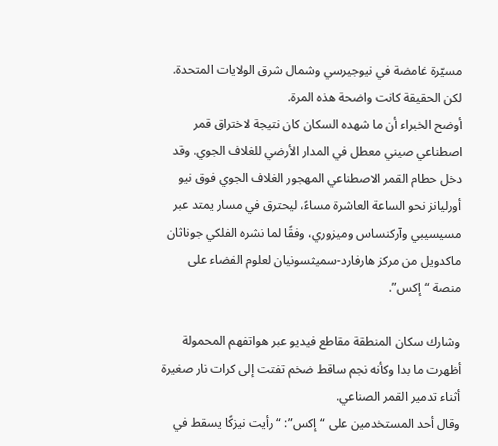مسيّرة غامضة في نيوجيرسي وشمال شرق الولايات المتحدة. لكن الحقيقة كانت واضحة هذه المرة.
أوضح الخبراء أن ما شهده السكان كان نتيجة لاختراق قمر اصطناعي صيني معطل في المدار الأرضي للغلاف الجوي. وقد دخل حطام القمر الاصطناعي المهجور الغلاف الجوي فوق نيو أورليانز نحو الساعة العاشرة مساءً، ليحترق في مسار يمتد عبر مسيسيبي وآركنساس وميزوري، وفقًا لما نشره الفلكي جوناثان ماكدويل من مركز هارفارد-سميثسونيان لعلوم الفضاء على منصة “إكس”.

وشارك سكان المنطقة مقاطع فيديو عبر هواتفهم المحمولة أظهرت ما بدا وكأنه نجم ساقط ضخم تفتت إلى كرات نار صغيرة أثناء تدمير القمر الصناعي.
وقال أحد المستخدمين على “إكس”: “رأيت نيزكًا يسقط في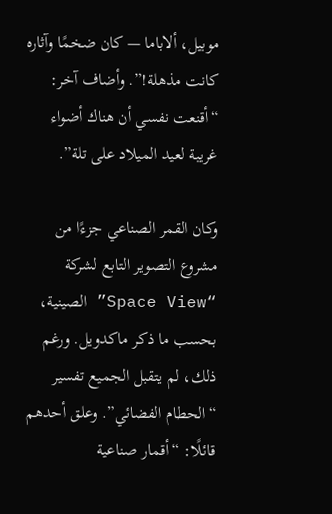موبيل، ألاباما — كان ضخمًا وآثاره كانت مذهلة!”. وأضاف آخر: “أقنعت نفسي أن هناك أضواء غريبة لعيد الميلاد على تلة”.

وكان القمر الصناعي جزءًا من مشروع التصوير التابع لشركة “Space View” الصينية، بحسب ما ذكر ماكدويل. ورغم ذلك، لم يتقبل الجميع تفسير “الحطام الفضائي”. وعلق أحدهم قائلًا: “أقمار صناعية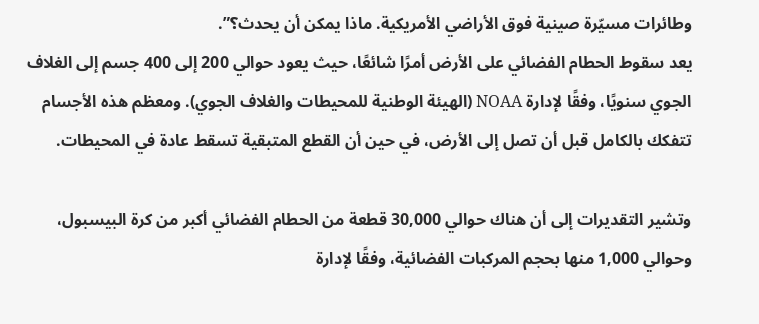وطائرات مسيّرة صينية فوق الأراضي الأمريكية. ماذا يمكن أن يحدث؟”.
يعد سقوط الحطام الفضائي على الأرض أمرًا شائعًا، حيث يعود حوالي 200 إلى 400 جسم إلى الغلاف الجوي سنويًا، وفقًا لإدارة NOAA (الهيئة الوطنية للمحيطات والغلاف الجوي). ومعظم هذه الأجسام تتفكك بالكامل قبل أن تصل إلى الأرض، في حين أن القطع المتبقية تسقط عادة في المحيطات.

وتشير التقديرات إلى أن هناك حوالي 30,000 قطعة من الحطام الفضائي أكبر من كرة البيسبول، وحوالي 1,000 منها بحجم المركبات الفضائية، وفقًا لإدارة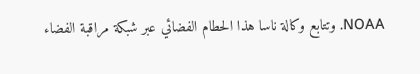NOAA. وتتابع وكالة ناسا هذا الحطام الفضائي عبر شبكة مراقبة الفضاء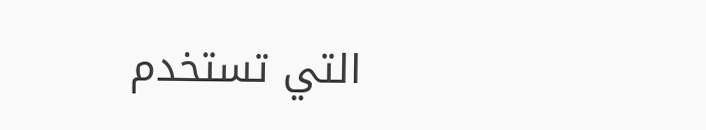التي تستخدم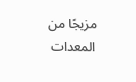مزيجًا من المعدات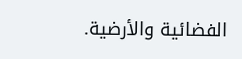الفضائية والأرضية.